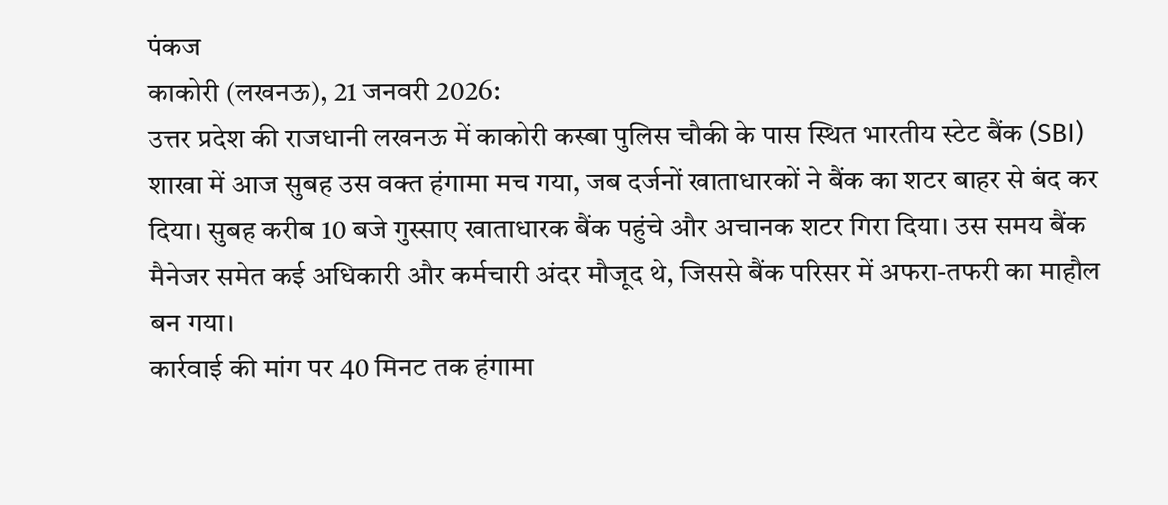पंकज
काकोरी (लखनऊ), 21 जनवरी 2026:
उत्तर प्रदेश की राजधानी लखनऊ में काकोरी कस्बा पुलिस चौकी के पास स्थित भारतीय स्टेट बैंक (SBI) शाखा में आज सुबह उस वक्त हंगामा मच गया, जब दर्जनों खाताधारकों ने बैंक का शटर बाहर से बंद कर दिया। सुबह करीब 10 बजे गुस्साए खाताधारक बैंक पहुंचे और अचानक शटर गिरा दिया। उस समय बैंक मैनेजर समेत कई अधिकारी और कर्मचारी अंदर मौजूद थे, जिससे बैंक परिसर में अफरा-तफरी का माहौल बन गया।
कार्रवाई की मांग पर 40 मिनट तक हंगामा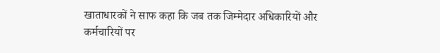खाताधारकों ने साफ कहा कि जब तक जिम्मेदार अधिकारियों और कर्मचारियों पर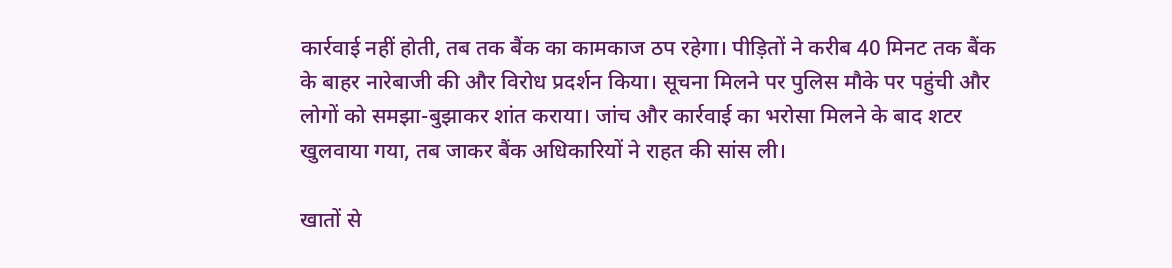कार्रवाई नहीं होती, तब तक बैंक का कामकाज ठप रहेगा। पीड़ितों ने करीब 40 मिनट तक बैंक के बाहर नारेबाजी की और विरोध प्रदर्शन किया। सूचना मिलने पर पुलिस मौके पर पहुंची और लोगों को समझा-बुझाकर शांत कराया। जांच और कार्रवाई का भरोसा मिलने के बाद शटर खुलवाया गया, तब जाकर बैंक अधिकारियों ने राहत की सांस ली।

खातों से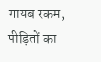गायब रकम, पीड़ितों का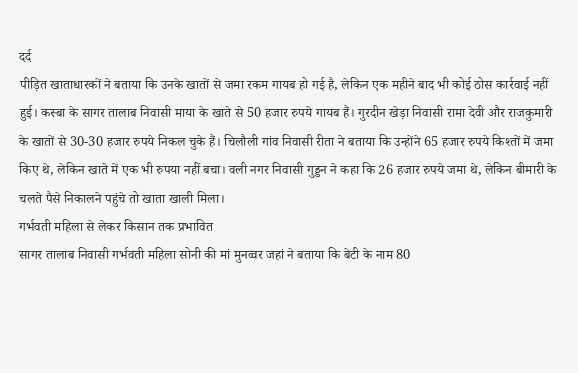दर्द
पीड़ित खाताधारकों ने बताया कि उनके खातों से जमा रकम गायब हो गई है, लेकिन एक महीने बाद भी कोई ठोस कार्रवाई नहीं हुई। कस्बा के सागर तालाब निवासी माया के खाते से 50 हजार रुपये गायब हैं। गुरदीन खेड़ा निवासी रामा देवी और राजकुमारी के खातों से 30-30 हजार रुपये निकल चुके हैं। चिलौली गांव निवासी रीता ने बताया कि उन्होंने 65 हजार रुपये किश्तों में जमा किए थे, लेकिन खाते में एक भी रुपया नहीं बचा। वली नगर निवासी गुड्डन ने कहा कि 26 हजार रुपये जमा थे, लेकिन बीमारी के चलते पैसे निकालने पहुंचे तो खाता खाली मिला।
गर्भवती महिला से लेकर किसान तक प्रभावित
सागर तालाब निवासी गर्भवती महिला सोनी की मां मुनव्वर जहां ने बताया कि बेटी के नाम 80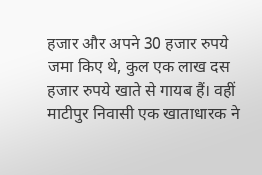हजार और अपने 30 हजार रुपये जमा किए थे, कुल एक लाख दस हजार रुपये खाते से गायब हैं। वहीं माटीपुर निवासी एक खाताधारक ने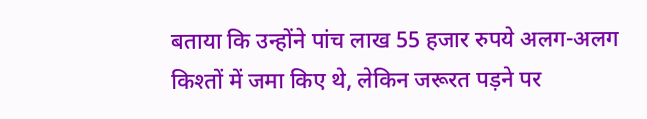बताया कि उन्होंने पांच लाख 55 हजार रुपये अलग-अलग किश्तों में जमा किए थे, लेकिन जरूरत पड़ने पर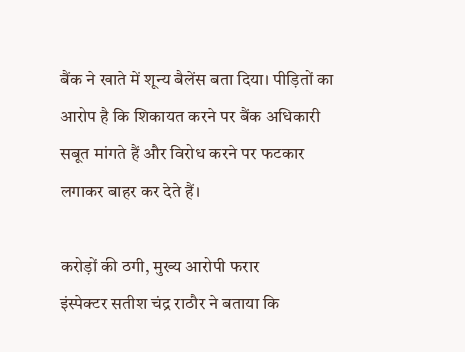बैंक ने खाते में शून्य बैलेंस बता दिया। पीड़ितों का आरोप है कि शिकायत करने पर बैंक अधिकारी सबूत मांगते हैं और विरोध करने पर फटकार लगाकर बाहर कर देते हैं।

करोड़ों की ठगी, मुख्य आरोपी फरार
इंस्पेक्टर सतीश चंद्र राठौर ने बताया कि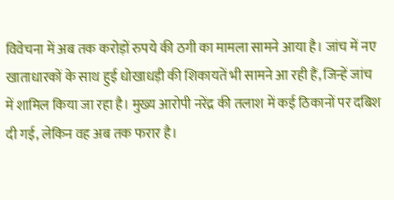विवेचना में अब तक करोड़ों रुपये की ठगी का मामला सामने आया है। जांच में नए खाताधारकों के साथ हुई धोखाधड़ी की शिकायतें भी सामने आ रही हैं, जिन्हें जांच में शामिल किया जा रहा है। मुख्य आरोपी नरेंद्र की तलाश में कई ठिकानों पर दबिश दी गई, लेकिन वह अब तक फरार है।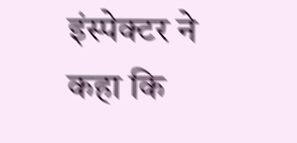इंस्पेक्टर ने कहा कि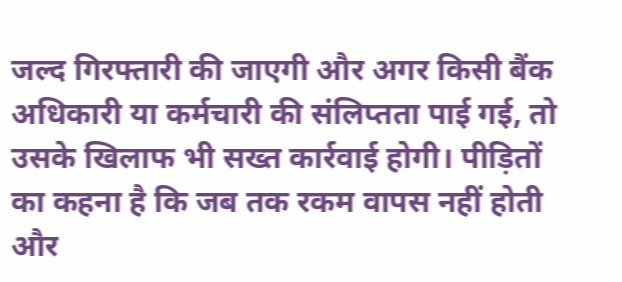जल्द गिरफ्तारी की जाएगी और अगर किसी बैंक अधिकारी या कर्मचारी की संलिप्तता पाई गई, तो उसके खिलाफ भी सख्त कार्रवाई होगी। पीड़ितों का कहना है कि जब तक रकम वापस नहीं होती और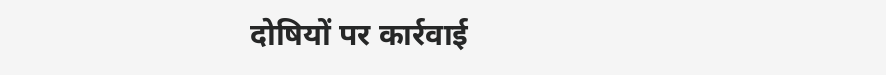दोषियों पर कार्रवाई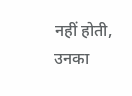नहीं होती, उनका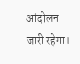आंदोलन जारी रहेगा।